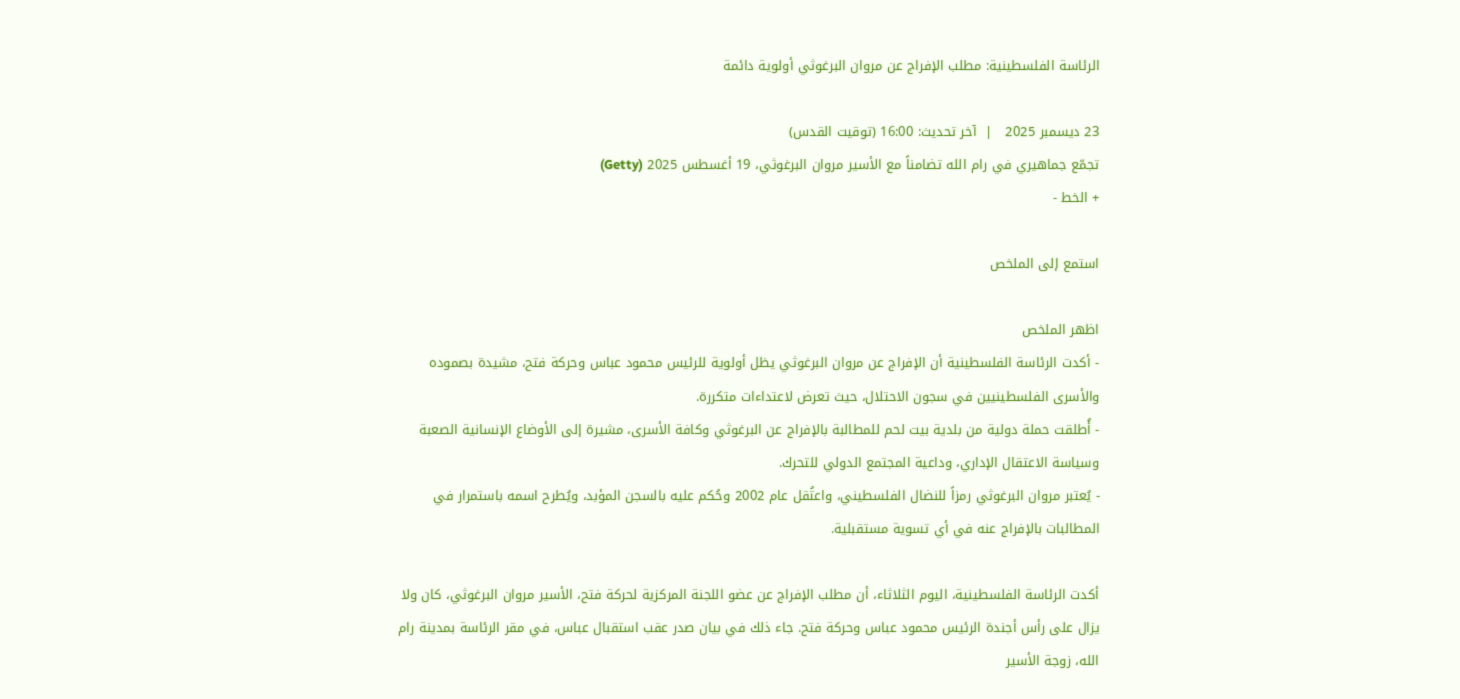الرئاسة الفلسطينية: مطلب الإفراج عن مروان البرغوثي أولوية دائمة

23 ديسمبر 2025   |  آخر تحديث: 16:00 (توقيت القدس)
تجمّع جماهيري في رام الله تضامناً مع الأسير مروان البرغوثي، 19 أغسطس 2025 (Getty)
+ الخط -

استمع إلى الملخص

اظهر الملخص
- أكدت الرئاسة الفلسطينية أن الإفراج عن مروان البرغوثي يظل أولوية للرئيس محمود عباس وحركة فتح، مشيدة بصموده والأسرى الفلسطينيين في سجون الاحتلال، حيث تعرض لاعتداءات متكررة.
- أُطلقت حملة دولية من بلدية بيت لحم للمطالبة بالإفراج عن البرغوثي وكافة الأسرى، مشيرة إلى الأوضاع الإنسانية الصعبة وسياسة الاعتقال الإداري، وداعية المجتمع الدولي للتحرك.
- يُعتبر مروان البرغوثي رمزاً للنضال الفلسطيني، واعتُقل عام 2002 وحُكم عليه بالسجن المؤبد، ويُطرح اسمه باستمرار في المطالبات بالإفراج عنه في أي تسوية مستقبلية.

أكدت الرئاسة الفلسطينية، اليوم الثلاثاء، أن مطلب الإفراج عن عضو اللجنة المركزية لحركة فتح، الأسير مروان البرغوثي، كان ولا يزال على رأس أجندة الرئيس محمود عباس وحركة فتح. جاء ذلك في بيان صدر عقب استقبال عباس، في مقر الرئاسة بمدينة رام الله، زوجة الأسير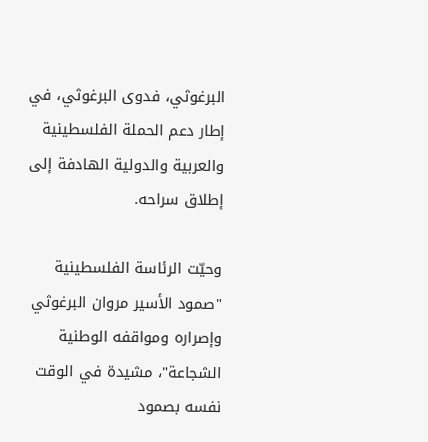البرغوثي، فدوى البرغوثي، في إطار دعم الحملة الفلسطينية والعربية والدولية الهادفة إلى إطلاق سراحه.

وحيّت الرئاسة الفلسطينية "صمود الأسير مروان البرغوثي وإصراره ومواقفه الوطنية الشجاعة"، مشيدة في الوقت نفسه بصمود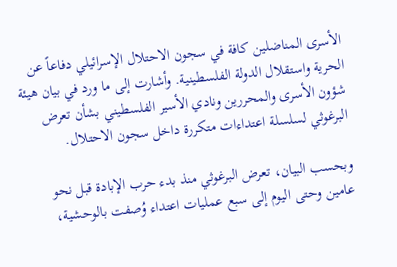الأسرى المناضلين كافة في سجون الاحتلال الإسرائيلي دفاعاً عن الحرية واستقلال الدولة الفلسطينية. وأشارت إلى ما ورد في بيان هيئة شؤون الأسرى والمحررين ونادي الأسير الفلسطيني بشأن تعرض البرغوثي لسلسلة اعتداءات متكررة داخل سجون الاحتلال.

وبحسب البيان، تعرض البرغوثي منذ بدء حرب الإبادة قبل نحو عامين وحتى اليوم إلى سبع عمليات اعتداء وُصفت بالوحشية،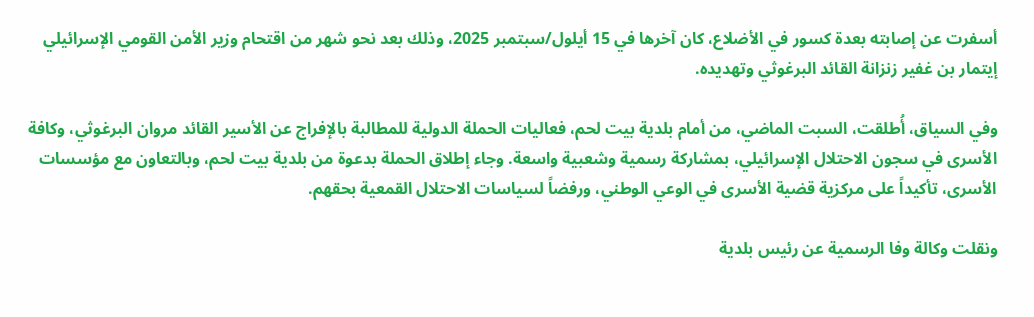أسفرت عن إصابته بعدة كسور في الأضلاع، كان آخرها في 15 أيلول/سبتمبر 2025، وذلك بعد نحو شهر من اقتحام وزير الأمن القومي الإسرائيلي إيتمار بن غفير زنزانة القائد البرغوثي وتهديده.

وفي السياق، أُطلقت، السبت الماضي، من أمام بلدية بيت لحم، فعاليات الحملة الدولية للمطالبة بالإفراج عن الأسير القائد مروان البرغوثي، وكافة الأسرى في سجون الاحتلال الإسرائيلي، بمشاركة رسمية وشعبية واسعة. وجاء إطلاق الحملة بدعوة من بلدية بيت لحم، وبالتعاون مع مؤسسات الأسرى، تأكيداً على مركزية قضية الأسرى في الوعي الوطني، ورفضاً لسياسات الاحتلال القمعية بحقهم.

ونقلت وكالة وفا الرسمية عن رئيس بلدية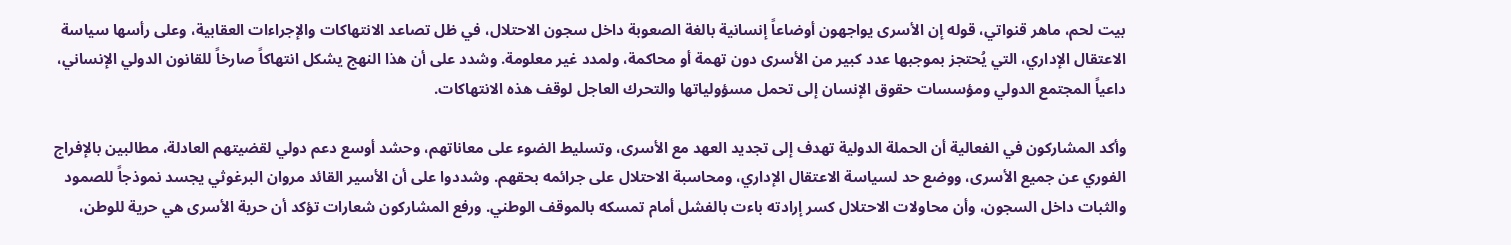بيت لحم، ماهر قنواتي، قوله إن الأسرى يواجهون أوضاعاً إنسانية بالغة الصعوبة داخل سجون الاحتلال، في ظل تصاعد الانتهاكات والإجراءات العقابية، وعلى رأسها سياسة الاعتقال الإداري، التي يُحتجز بموجبها عدد كبير من الأسرى دون تهمة أو محاكمة، ولمدد غير معلومة. وشدد على أن هذا النهج يشكل انتهاكاً صارخاً للقانون الدولي الإنساني، داعياً المجتمع الدولي ومؤسسات حقوق الإنسان إلى تحمل مسؤولياتها والتحرك العاجل لوقف هذه الانتهاكات.

وأكد المشاركون في الفعالية أن الحملة الدولية تهدف إلى تجديد العهد مع الأسرى، وتسليط الضوء على معاناتهم، وحشد أوسع دعم دولي لقضيتهم العادلة، مطالبين بالإفراج الفوري عن جميع الأسرى، ووضع حد لسياسة الاعتقال الإداري، ومحاسبة الاحتلال على جرائمه بحقهم. وشددوا على أن الأسير القائد مروان البرغوثي يجسد نموذجاً للصمود والثبات داخل السجون، وأن محاولات الاحتلال كسر إرادته باءت بالفشل أمام تمسكه بالموقف الوطني. ورفع المشاركون شعارات تؤكد أن حرية الأسرى هي حرية للوطن،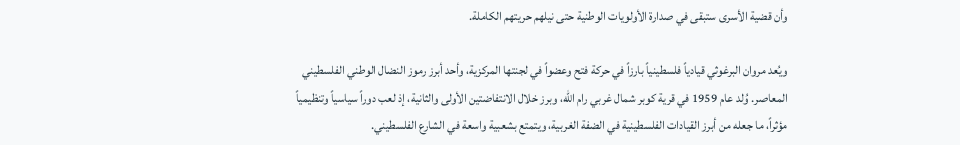وأن قضية الأسرى ستبقى في صدارة الأولويات الوطنية حتى نيلهم حريتهم الكاملة.

ويُعد مروان البرغوثي قيادياً فلسطينياً بارزاً في حركة فتح وعضواً في لجنتها المركزية، وأحد أبرز رموز النضال الوطني الفلسطيني المعاصر. وُلد عام 1959 في قرية كوبر شمال غربي رام الله، وبرز خلال الانتفاضتين الأولى والثانية، إذ لعب دوراً سياسياً وتنظيمياً مؤثراً، ما جعله من أبرز القيادات الفلسطينية في الضفة الغربية، ويتمتع بشعبية واسعة في الشارع الفلسطيني.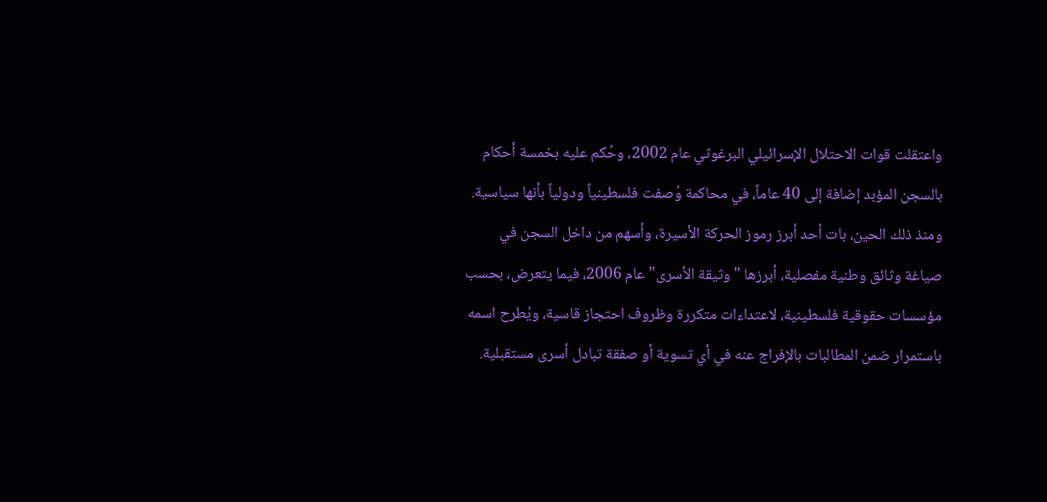واعتقلت قوات الاحتلال الإسرائيلي البرغوثي عام 2002، وحُكم عليه بخمسة أحكام بالسجن المؤبد إضافة إلى 40 عاماً، في محاكمة وُصفت فلسطينياً ودولياً بأنها سياسية. ومنذ ذلك الحين، بات أحد أبرز رموز الحركة الأسيرة، وأسهم من داخل السجن في صياغة وثائق وطنية مفصلية، أبرزها "وثيقة الأسرى" عام 2006، فيما يتعرض، بحسب مؤسسات حقوقية فلسطينية، لاعتداءات متكررة وظروف احتجاز قاسية، ويُطرح اسمه باستمرار ضمن المطالبات بالإفراج عنه في أي تسوية أو صفقة تبادل أسرى مستقبلية.